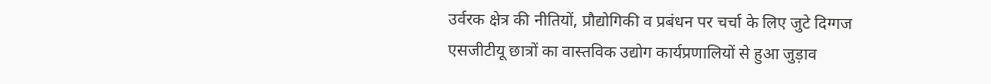उर्वरक क्षेत्र की नीतियों, प्रौद्योगिकी व प्रबंधन पर चर्चा के लिए जुटे दिग्गज
एसजीटीयू छात्रों का वास्तविक उद्योग कार्यप्रणालियों से हुआ जुड़ाव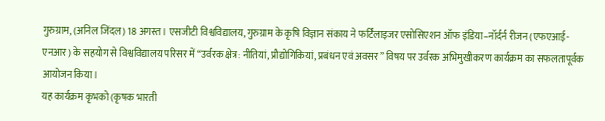गुरुग्राम, (अनिल जिंदल) 18 अगस्त। एसजीटी विश्वविद्यालय, गुरुग्राम के कृषि विज्ञान संकाय ने फर्टिलाइजर एसोसिएशन ऑफ इंडिया–नॉर्दर्न रीजन (एफएआई-एनआर) के सहयोग से विश्वविद्यालय परिसर में “उर्वरक क्षेत्र: नीतियां, प्रौद्योगिकियां, प्रबंधन एवं अवसर” विषय पर उर्वरक अभिमुखीकरण कार्यक्रम का सफलतापूर्वक आयोजन किया।
यह कार्यक्रम कृभको (कृषक भारती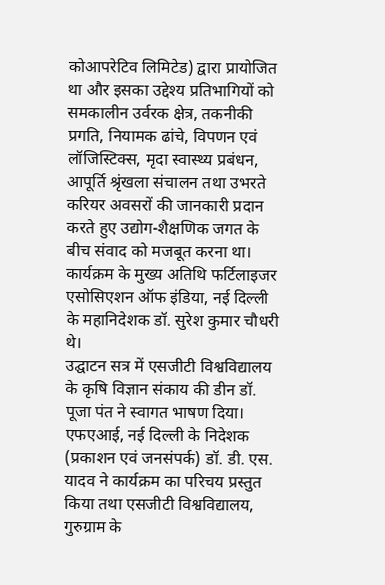कोआपरेटिव लिमिटेड) द्वारा प्रायोजित था और इसका उद्देश्य प्रतिभागियों को समकालीन उर्वरक क्षेत्र, तकनीकी प्रगति, नियामक ढांचे, विपणन एवं लॉजिस्टिक्स, मृदा स्वास्थ्य प्रबंधन, आपूर्ति श्रृंखला संचालन तथा उभरते करियर अवसरों की जानकारी प्रदान करते हुए उद्योग-शैक्षणिक जगत के बीच संवाद को मजबूत करना था।
कार्यक्रम के मुख्य अतिथि फर्टिलाइजर एसोसिएशन ऑफ इंडिया, नई दिल्ली के महानिदेशक डॉ. सुरेश कुमार चौधरी थे।
उद्घाटन सत्र में एसजीटी विश्वविद्यालय के कृषि विज्ञान संकाय की डीन डॉ. पूजा पंत ने स्वागत भाषण दिया। एफएआई, नई दिल्ली के निदेशक (प्रकाशन एवं जनसंपर्क) डॉ. डी. एस. यादव ने कार्यक्रम का परिचय प्रस्तुत किया तथा एसजीटी विश्वविद्यालय, गुरुग्राम के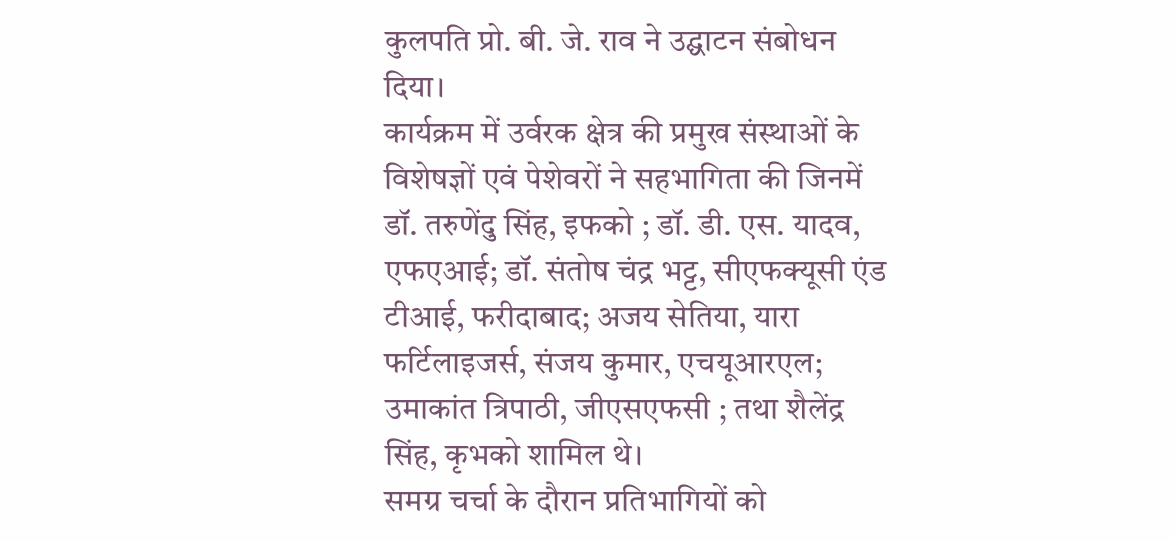कुलपति प्रो. बी. जे. राव ने उद्घाटन संबोधन दिया।
कार्यक्रम में उर्वरक क्षेत्र की प्रमुख संस्थाओं के विशेषज्ञों एवं पेशेवरों ने सहभागिता की जिनमें डॉ. तरुणेंदु सिंह, इफको ; डॉ. डी. एस. यादव, एफएआई; डॉ. संतोष चंद्र भट्ट, सीएफक्यूसी एंड टीआई, फरीदाबाद; अजय सेतिया, यारा फर्टिलाइजर्स, संजय कुमार, एचयूआरएल; उमाकांत त्रिपाठी, जीएसएफसी ; तथा शैलेंद्र सिंह, कृभको शामिल थे।
समग्र चर्चा के दौरान प्रतिभागियों को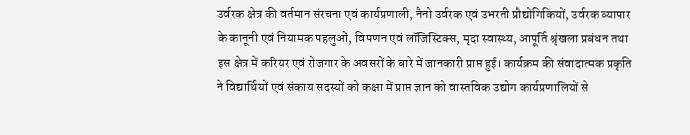उर्वरक क्षेत्र की वर्तमान संरचना एवं कार्यप्रणाली, नैनो उर्वरक एवं उभरती प्रौद्योगिकियों, उर्वरक व्यापार के कानूनी एवं नियामक पहलुओं, विपणन एवं लॉजिस्टिक्स, मृदा स्वास्थ्य, आपूर्ति श्रृंखला प्रबंधन तथा इस क्षेत्र में करियर एवं रोजगार के अवसरों के बारे में जानकारी प्राप्त हुई। कार्यक्रम की संवादात्मक प्रकृति ने विद्यार्थियों एवं संकाय सदस्यों को कक्षा में प्राप्त ज्ञान को वास्तविक उद्योग कार्यप्रणालियों से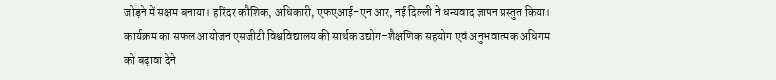जोड़ने में सक्षम बनाया। हरिंदर कौशिक, अधिकारी, एफएआई-एन आर, नई दिल्ली ने धन्यवाद ज्ञापन प्रस्तुत किया।
कार्यक्रम का सफल आयोजन एसजीटी विश्वविद्यालय की सार्थक उद्योग–शैक्षणिक सहयोग एवं अनुभवात्मक अधिगम को बढ़ावा देने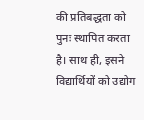की प्रतिबद्धता को पुनः स्थापित करता है। साथ ही, इसने विद्यार्थियों को उद्योग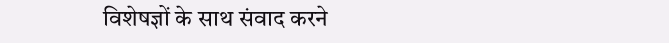विशेषज्ञों के साथ संवाद करने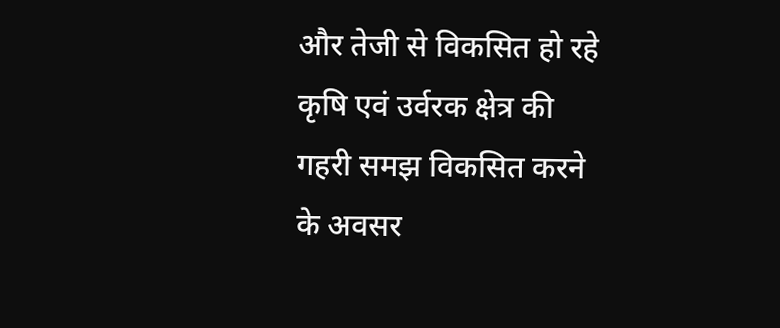और तेजी से विकसित हो रहे कृषि एवं उर्वरक क्षेत्र की गहरी समझ विकसित करने के अवसर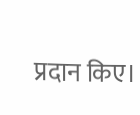प्रदान किए।